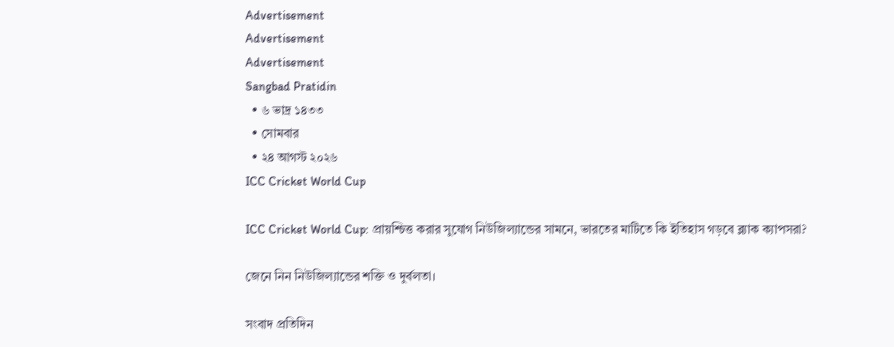Advertisement
Advertisement
Advertisement
Sangbad Pratidin
  • ৬ ভাদ্র ১৪৩৩
  • সোমবার
  • ২৪ আগস্ট ২০২৬
ICC Cricket World Cup

ICC Cricket World Cup: প্রায়শ্চিত্ত করার সুযোগ নিউজিল্যান্ডের সামনে, ভারতের মাটিতে কি ইতিহাস গড়বে ব্ল্যাক ক্যাপসরা?

জেনে নিন নিউজিল্যান্ডের শক্তি ও দুর্বলতা।

সংবাদ প্রতিদিন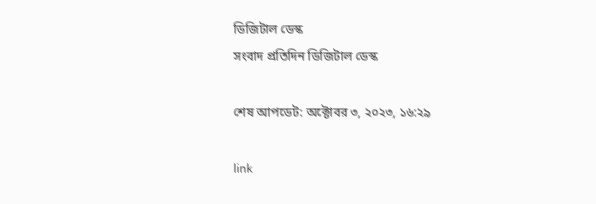ডিজিটাল ডেস্ক
সংবাদ প্রতিদিন ডিজিটাল ডেস্ক

শেষ আপডেট: অক্টোবর ৩, ২০২৩, ১৬:২৯

link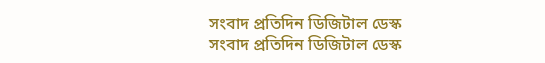সংবাদ প্রতিদিন ডিজিটাল ডেস্ক
সংবাদ প্রতিদিন ডিজিটাল ডেস্ক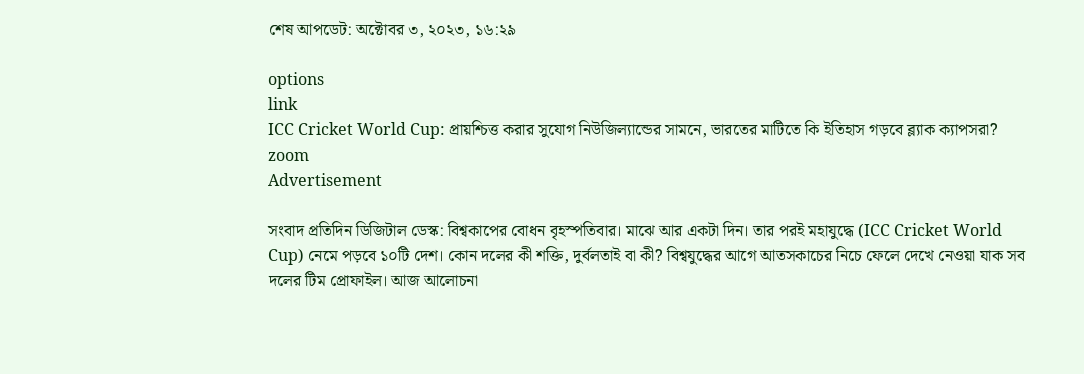শেষ আপডেট: অক্টোবর ৩, ২০২৩, ১৬:২৯

options
link
ICC Cricket World Cup: প্রায়শ্চিত্ত করার সুযোগ নিউজিল্যান্ডের সামনে, ভারতের মাটিতে কি ইতিহাস গড়বে ব্ল্যাক ক্যাপসরা? zoom
Advertisement

সংবাদ প্রতিদিন ডিজিটাল ডেস্ক: বিশ্বকাপের বোধন বৃহস্পতিবার। মাঝে আর একটা দিন। তার পরই মহাযুদ্ধে (ICC Cricket World Cup) নেমে পড়বে ১০টি দেশ। কোন দলের কী শক্তি, দুর্বলতাই বা কী? বিশ্বযুদ্ধের আগে আতসকাচের নিচে ফেলে দেখে নেওয়া যাক সব দলের টিম প্রোফাইল। আজ আলোচনা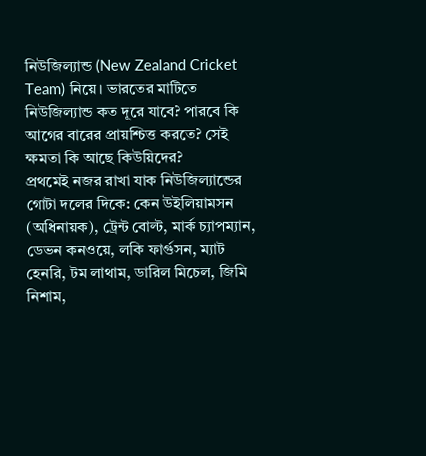নিউজিল্যান্ড (New Zealand Cricket Team) নিয়ে। ভারতের মাটিতে নিউজিল্যান্ড কত দূরে যাবে? পারবে কি আগের বারের প্রায়শ্চিত্ত করতে? সেই ক্ষমতা কি আছে কিউয়িদের?
প্রথমেই নজর রাখা যাক নিউজিল্যান্ডের গোটা দলের দিকে: কেন উইলিয়ামসন (অধিনায়ক), ট্রেন্ট বোল্ট, মার্ক চ্যাপম্যান, ডেভন কনওয়ে, লকি ফার্গুসন, ম্যাট হেনরি, টম লাথাম, ডারিল মিচেল, জিমি নিশাম,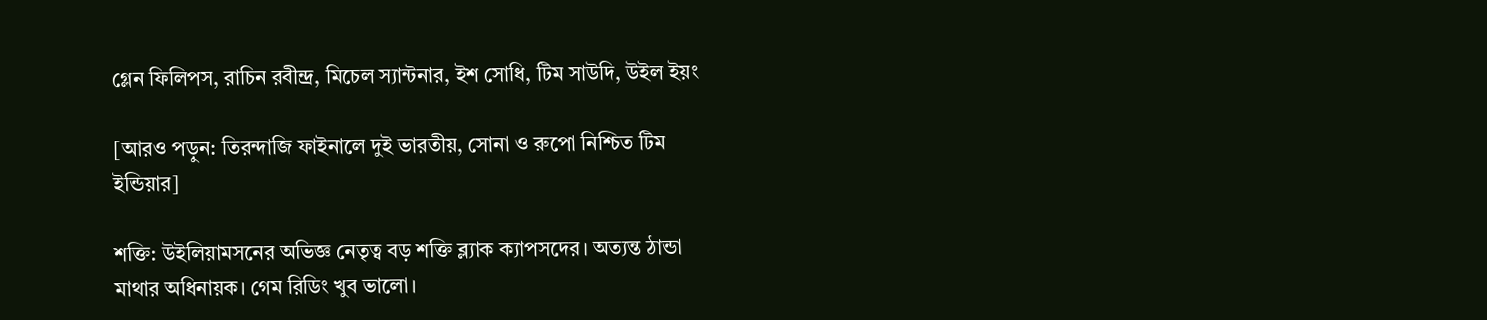গ্লেন ফিলিপস, রাচিন রবীন্দ্র, মিচেল স্যান্টনার, ইশ সোধি, টিম সাউদি, উইল ইয়ং

[আরও পড়ুন: তিরন্দাজি ফাইনালে দুই ভারতীয়, সোনা ও রুপো নিশ্চিত টিম ইন্ডিয়ার]

শক্তি: উইলিয়ামসনের অভিজ্ঞ নেতৃত্ব বড় শক্তি ব্ল্যাক ক্যাপসদের। অত্যন্ত ঠান্ডা মাথার অধিনায়ক। গেম রিডিং খুব ভালো।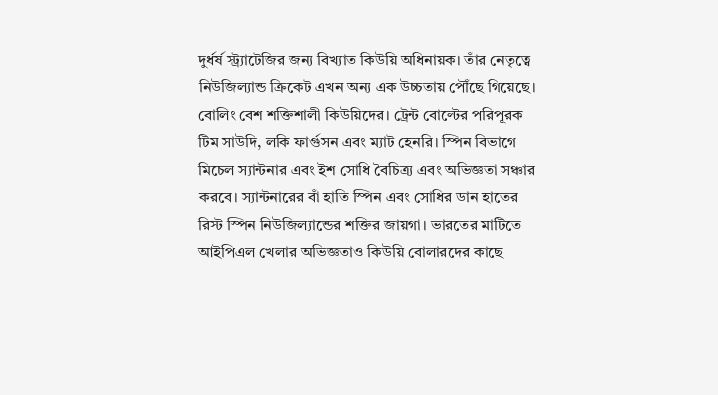দুর্ধর্ষ স্ট্র্যাটেজির জন্য বিখ্যাত কিউয়ি অধিনায়ক। তাঁর নেতৃত্বে নিউজিল্যান্ড ক্রিকেট এখন অন্য এক উচ্চতায় পৌঁছে গিয়েছে। বোলিং বেশ শক্তিশালী কিউয়িদের। ট্রেন্ট বোল্টের পরিপূরক টিম সাউদি, লকি ফার্গুসন এবং ম্যাট হেনরি। স্পিন বিভাগে মিচেল স্যান্টনার এবং ইশ সোধি বৈচিত্র্য এবং অভিজ্ঞতা সঞ্চার করবে। স্যান্টনারের বাঁ হাতি স্পিন এবং সোধির ডান হাতের রিস্ট স্পিন নিউজিল্যান্ডের শক্তির জায়গা। ভারতের মাটিতে আইপিএল খেলার অভিজ্ঞতাও কিউয়ি বোলারদের কাছে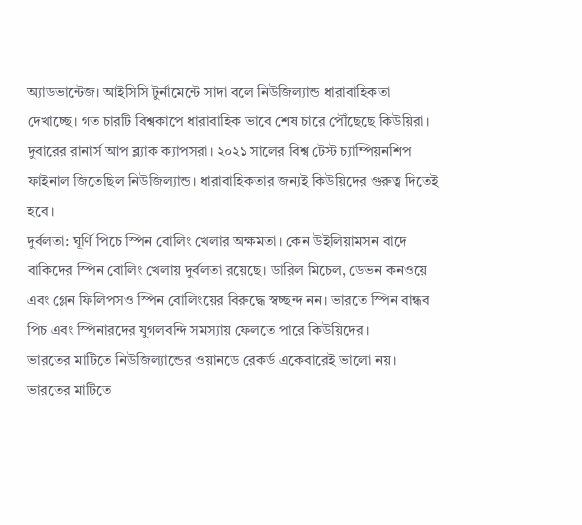অ্যাডভান্টেজ। আইসিসি টুর্নামেন্টে সাদা বলে নিউজিল্যান্ড ধারাবাহিকতা দেখাচ্ছে। গত চারটি বিশ্বকাপে ধারাবাহিক ভাবে শেষ চারে পৌঁছেছে কিউয়িরা। দুবারের রানার্স আপ ব্ল্যাক ক্যাপসরা। ২০২১ সালের বিশ্ব টেস্ট চ্যাম্পিয়নশিপ ফাইনাল জিতেছিল নিউজিল্যান্ড। ধারাবাহিকতার জন্যই কিউয়িদের গুরুত্ব দিতেই হবে।
দুর্বলতা: ঘূর্ণি পিচে স্পিন বোলিং খেলার অক্ষমতা। কেন উইলিয়ামসন বাদে বাকিদের স্পিন বোলিং খেলায় দুর্বলতা রয়েছে। ডারিল মিচেল, ডেভন কনওয়ে এবং গ্লেন ফিলিপসও স্পিন বোলিংয়ের বিরুদ্ধে স্বচ্ছন্দ নন। ভারতে স্পিন বান্ধব পিচ এবং স্পিনারদের যুগলবন্দি সমস্যায় ফেলতে পারে কিউয়িদের।
ভারতের মাটিতে নিউজিল্যান্ডের ওয়ানডে রেকর্ড একেবারেই ভালো নয়। ভারতের মাটিতে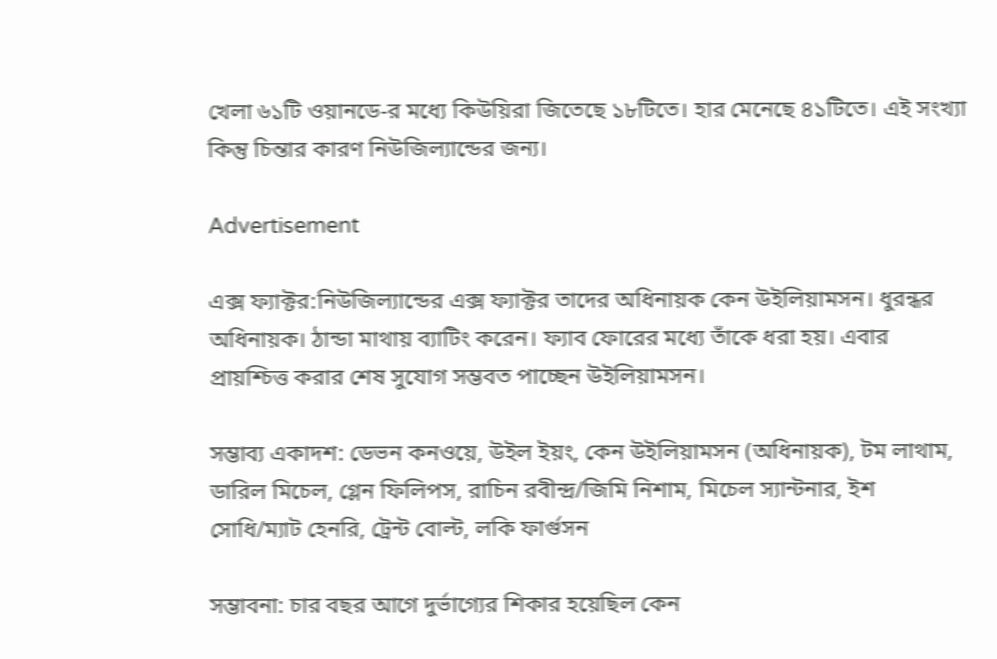খেলা ৬১টি ওয়ানডে-র মধ্যে কিউয়িরা জিতেছে ১৮টিতে। হার মেনেছে ৪১টিতে। এই সংখ্যা কিন্তু চিন্তার কারণ নিউজিল্যান্ডের জন্য।

Advertisement

এক্স ফ্যাক্টর:নিউজিল্যান্ডের এক্স ফ্যাক্টর তাদের অধিনায়ক কেন উইলিয়ামসন। ধুরন্ধর অধিনায়ক। ঠান্ডা মাথায় ব্যাটিং করেন। ফ্যাব ফোরের মধ্যে তাঁকে ধরা হয়। এবার প্রায়শ্চিত্ত করার শেষ সুযোগ সম্ভবত পাচ্ছেন উইলিয়ামসন।

সম্ভাব্য একাদশ: ডেভন কনওয়ে, উইল ইয়ং, কেন উইলিয়ামসন (অধিনায়ক), টম লাথাম, ডারিল মিচেল, গ্লেন ফিলিপস, রাচিন রবীন্দ্র/জিমি নিশাম, মিচেল স্যান্টনার, ইশ সোধি/ম্যাট হেনরি, ট্রেন্ট বোল্ট, লকি ফার্গুসন

সম্ভাবনা: চার বছর আগে দুর্ভাগ্যের শিকার হয়েছিল কেন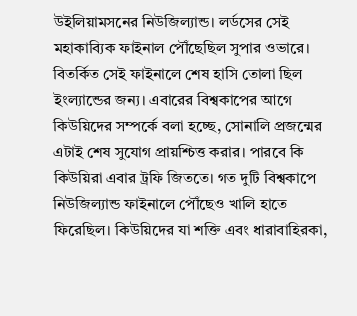উইলিয়ামসনের নিউজিল্যান্ড। লর্ডসের সেই মহাকাব্যিক ফাইনাল পৌঁছেছিল সুপার ওভারে। বিতর্কিত সেই ফাইনালে শেষ হাসি তোলা ছিল ইংল্যান্ডের জন্য। এবারের বিশ্বকাপের আগে কিউয়িদের সম্পর্কে বলা হচ্ছে, সোনালি প্রজন্মের এটাই শেষ সুযোগ প্রায়শ্চিত্ত করার। পারবে কি কিউয়িরা এবার ট্রফি জিততে। গত দুটি বিশ্বকাপে নিউজিল্যান্ড ফাইনালে পৌঁছেও খালি হাতে ফিরেছিল। কিউয়িদের যা শক্তি এবং ধারাবাহিরকা,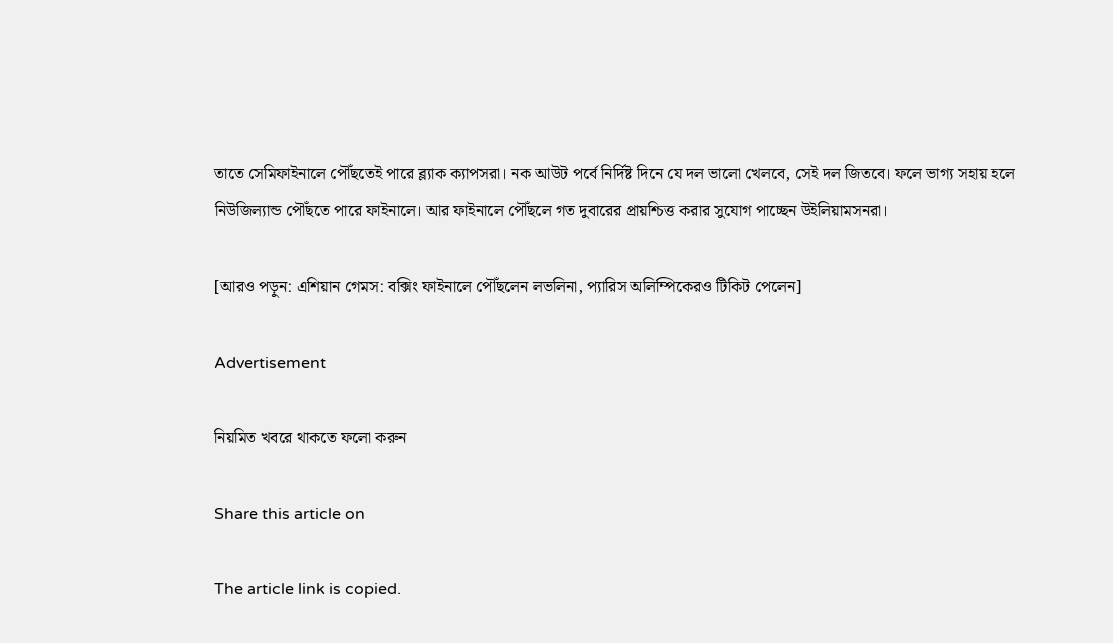তাতে সেমিফাইনালে পৌঁছতেই পারে ব্ল্যাক ক্যাপসরা। নক আউট পর্বে নির্দিষ্ট দিনে যে দল ভালো খেলবে, সেই দল জিতবে। ফলে ভাগ্য সহায় হলে নিউজিল্যান্ড পৌঁছতে পারে ফাইনালে। আর ফাইনালে পৌঁছলে গত দুবারের প্রায়শ্চিত্ত করার সুযোগ পাচ্ছেন উইলিয়ামসনরা।

[আরও পড়ুন: এশিয়ান গেমস: বক্সিং ফাইনালে পৌঁছলেন লভলিনা, প্যারিস অলিম্পিকেরও টিকিট পেলেন]

Advertisement

নিয়মিত খবরে থাকতে ফলো করুন

Share this article on

The article link is copied.